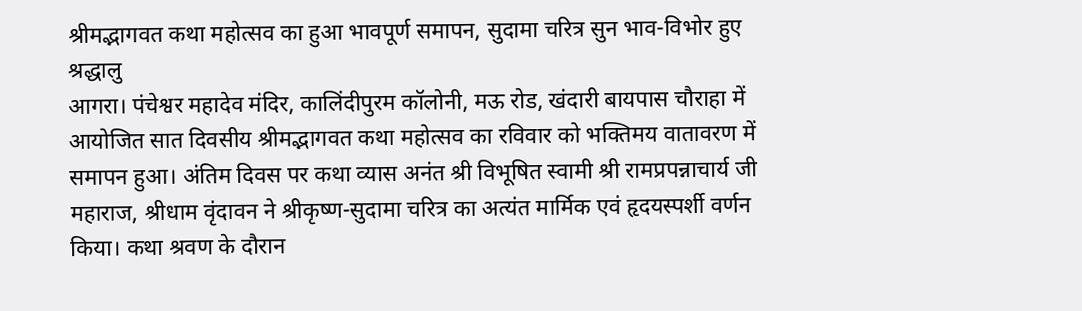श्रीमद्भागवत कथा महोत्सव का हुआ भावपूर्ण समापन, सुदामा चरित्र सुन भाव-विभोर हुए श्रद्धालु
आगरा। पंचेश्वर महादेव मंदिर, कालिंदीपुरम कॉलोनी, मऊ रोड, खंदारी बायपास चौराहा में आयोजित सात दिवसीय श्रीमद्भागवत कथा महोत्सव का रविवार को भक्तिमय वातावरण में समापन हुआ। अंतिम दिवस पर कथा व्यास अनंत श्री विभूषित स्वामी श्री रामप्रपन्नाचार्य जी महाराज, श्रीधाम वृंदावन ने श्रीकृष्ण-सुदामा चरित्र का अत्यंत मार्मिक एवं हृदयस्पर्शी वर्णन किया। कथा श्रवण के दौरान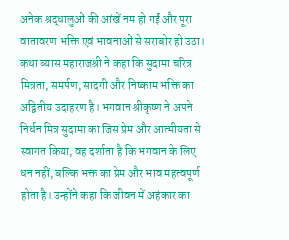अनेक श्रद्धालुओं की आंखें नम हो गईं और पूरा वातावरण भक्ति एवं भावनाओं से सराबोर हो उठा।
कथा व्यास महाराजश्री ने कहा कि सुदामा चरित्र मित्रता, समर्पण, सादगी और निष्काम भक्ति का अद्वितीय उदाहरण है। भगवान श्रीकृष्ण ने अपने निर्धन मित्र सुदामा का जिस प्रेम और आत्मीयता से स्वागत किया, वह दर्शाता है कि भगवान के लिए धन नहीं, बल्कि भक्त का प्रेम और भाव महत्वपूर्ण होता है। उन्होंने कहा कि जीवन में अहंकार का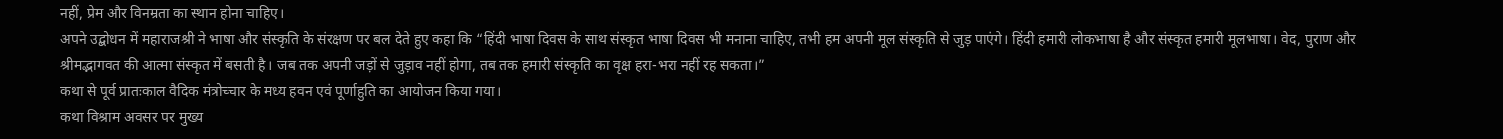नहीं, प्रेम और विनम्रता का स्थान होना चाहिए।
अपने उद्बोधन में महाराजश्री ने भाषा और संस्कृति के संरक्षण पर बल देते हुए कहा कि “हिंदी भाषा दिवस के साथ संस्कृत भाषा दिवस भी मनाना चाहिए, तभी हम अपनी मूल संस्कृति से जुड़ पाएंगे। हिंदी हमारी लोकभाषा है और संस्कृत हमारी मूलभाषा। वेद, पुराण और श्रीमद्भागवत की आत्मा संस्कृत में बसती है। जब तक अपनी जड़ों से जुड़ाव नहीं होगा, तब तक हमारी संस्कृति का वृक्ष हरा-भरा नहीं रह सकता।”
कथा से पूर्व प्रातःकाल वैदिक मंत्रोच्चार के मध्य हवन एवं पूर्णाहुति का आयोजन किया गया।
कथा विश्राम अवसर पर मुख्य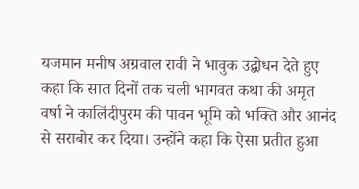यजमान मनीष अग्रवाल रावी ने भावुक उद्बोधन देते हुए कहा कि सात दिनों तक चली भागवत कथा की अमृत वर्षा ने कालिंदीपुरम की पावन भूमि को भक्ति और आनंद से सराबोर कर दिया। उन्होंने कहा कि ऐसा प्रतीत हुआ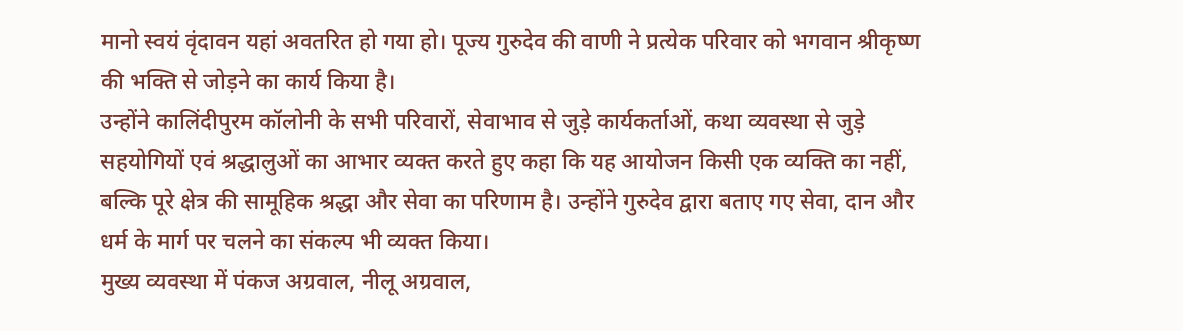मानो स्वयं वृंदावन यहां अवतरित हो गया हो। पूज्य गुरुदेव की वाणी ने प्रत्येक परिवार को भगवान श्रीकृष्ण की भक्ति से जोड़ने का कार्य किया है।
उन्होंने कालिंदीपुरम कॉलोनी के सभी परिवारों, सेवाभाव से जुड़े कार्यकर्ताओं, कथा व्यवस्था से जुड़े सहयोगियों एवं श्रद्धालुओं का आभार व्यक्त करते हुए कहा कि यह आयोजन किसी एक व्यक्ति का नहीं, बल्कि पूरे क्षेत्र की सामूहिक श्रद्धा और सेवा का परिणाम है। उन्होंने गुरुदेव द्वारा बताए गए सेवा, दान और धर्म के मार्ग पर चलने का संकल्प भी व्यक्त किया।
मुख्य व्यवस्था में पंकज अग्रवाल, नीलू अग्रवाल,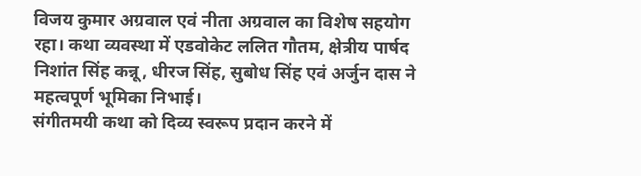विजय कुमार अग्रवाल एवं नीता अग्रवाल का विशेष सहयोग रहा। कथा व्यवस्था में एडवोकेट ललित गौतम, क्षेत्रीय पार्षद निशांत सिंह कन्नू, धीरज सिंह, सुबोध सिंह एवं अर्जुन दास ने महत्वपूर्ण भूमिका निभाई।
संगीतमयी कथा को दिव्य स्वरूप प्रदान करने में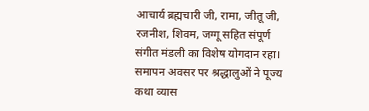आचार्य ब्रह्मचारी जी, रामा, जीतू जी, रजनीश, शिवम, जग्गू सहित संपूर्ण संगीत मंडली का विशेष योगदान रहा।
समापन अवसर पर श्रद्धालुओं ने पूज्य कथा व्यास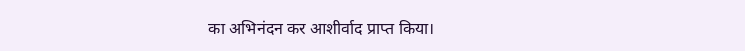का अभिनंदन कर आशीर्वाद प्राप्त किया।